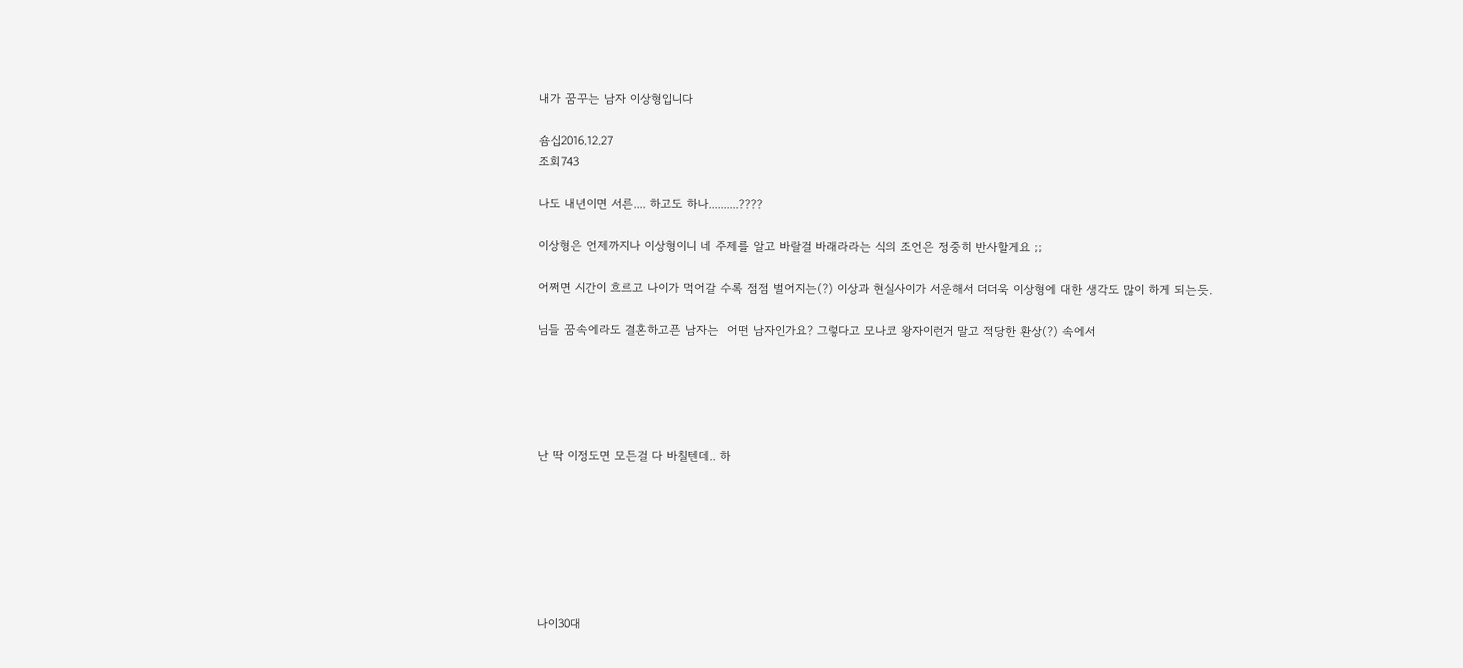내가 꿈꾸는 남자 이상형입니다

숌십2016.12.27
조회743

나도 내년이면 서른.... 하고도 하나..........????

이상형은 언제까지나 이상형이니 네 주제를 알고 바랄걸 바래라라는 식의 조언은 정중히 반사할게요 ;;

어쩌면 시간이 흐르고 나이가 먹어갈 수록 점점 벌어지는(?) 이상과 현실사이가 서운해서 더더욱 이상형에 대한 생각도 많이 하게 되는듯.

님들 꿈속에라도 결혼하고픈 남자는  어떤 남자인가요? 그렇다고 모나코 왕자이런거 말고 적당한 환상(?) 속에서





난 딱 이정도면 모든걸 다 바칠텐데.. 하







나이30대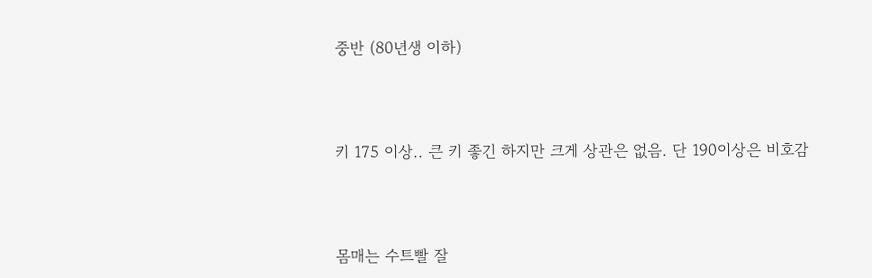중반 (80년생 이하)



키 175 이상.. 큰 키 좋긴 하지만 크게 상관은 없음. 단 190이상은 비호감



몸매는 수트빨 잘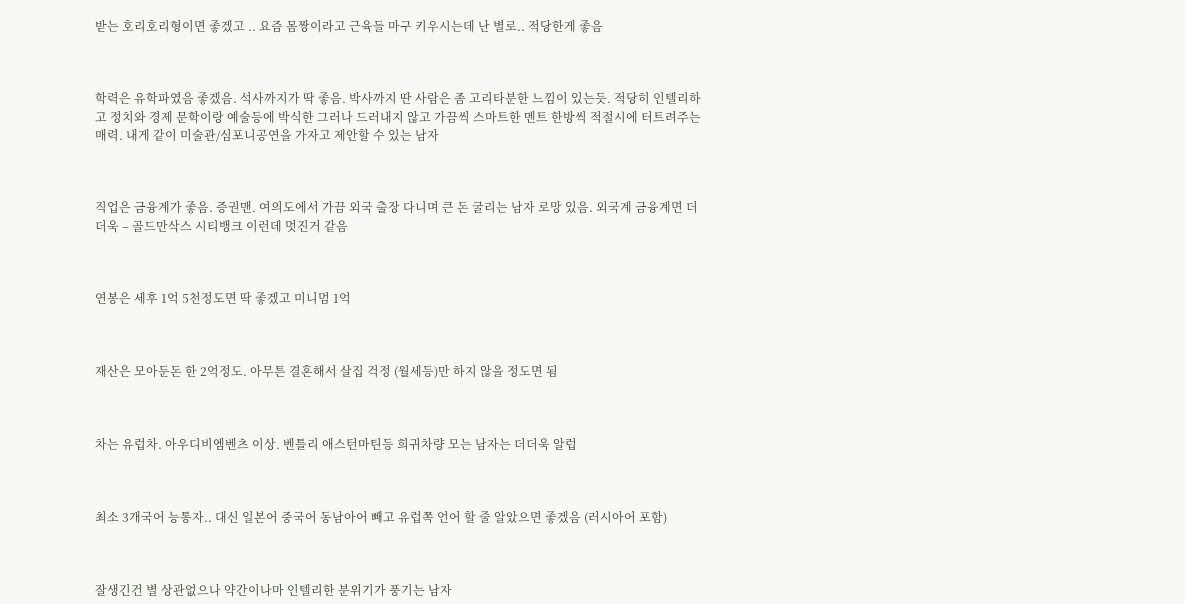받는 호리호리형이면 좋겠고 .. 요즘 몸짱이라고 근육들 마구 키우시는데 난 별로.. 적당한게 좋음



학력은 유학파였음 좋겠음. 석사까지가 딱 좋음. 박사까지 딴 사람은 좀 고리타분한 느낌이 있는듯. 적당히 인텔리하고 정치와 경제 문학이랑 예술등에 박식한 그러나 드러내지 않고 가끔씩 스마트한 멘트 한방씩 적절시에 터트려주는 매력. 내게 같이 미술관/심포니공연을 가자고 제안할 수 있는 남자



직업은 금융계가 좋음. 증권맨. 여의도에서 가끔 외국 출장 다니며 큰 돈 굴리는 남자 로망 있음. 외국계 금융계면 더더욱 – 골드만삭스 시티뱅크 이런데 멋진거 같음



연봉은 세후 1억 5천정도면 딱 좋겠고 미니멈 1억



재산은 모아둔돈 한 2억정도. 아무튼 결혼해서 살집 걱정 (월세등)만 하지 않을 정도면 됨



차는 유럽차. 아우디비엠벤츠 이상. 벤틀리 애스턴마틴등 희귀차량 모는 남자는 더더욱 알럽



최소 3개국어 능통자.. 대신 일본어 중국어 동남아어 빼고 유럽쪽 언어 할 줄 알았으면 좋겠음 (러시아어 포함)



잘생긴건 별 상관없으나 약간이나마 인텔리한 분위기가 풍기는 남자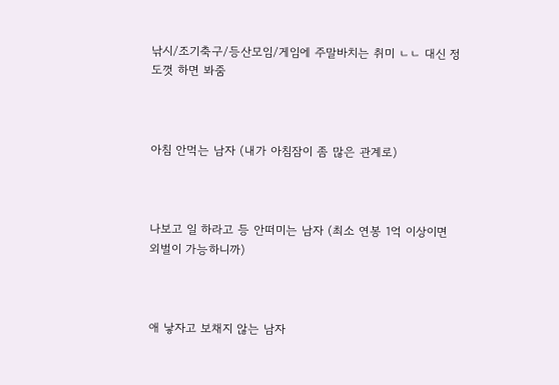낚시/조기축구/등산모임/게임에 주말바치는 취미 ㄴㄴ 대신 정도껏 하면 봐줌



아침 안먹는 남자 (내가 아침잠이 좀 많은 관계로)



나보고 일 하라고 등 안떠미는 남자 (최소 연봉 1억 이상이면 외벌이 가능하니까)



애 낳자고 보채지 않는 남자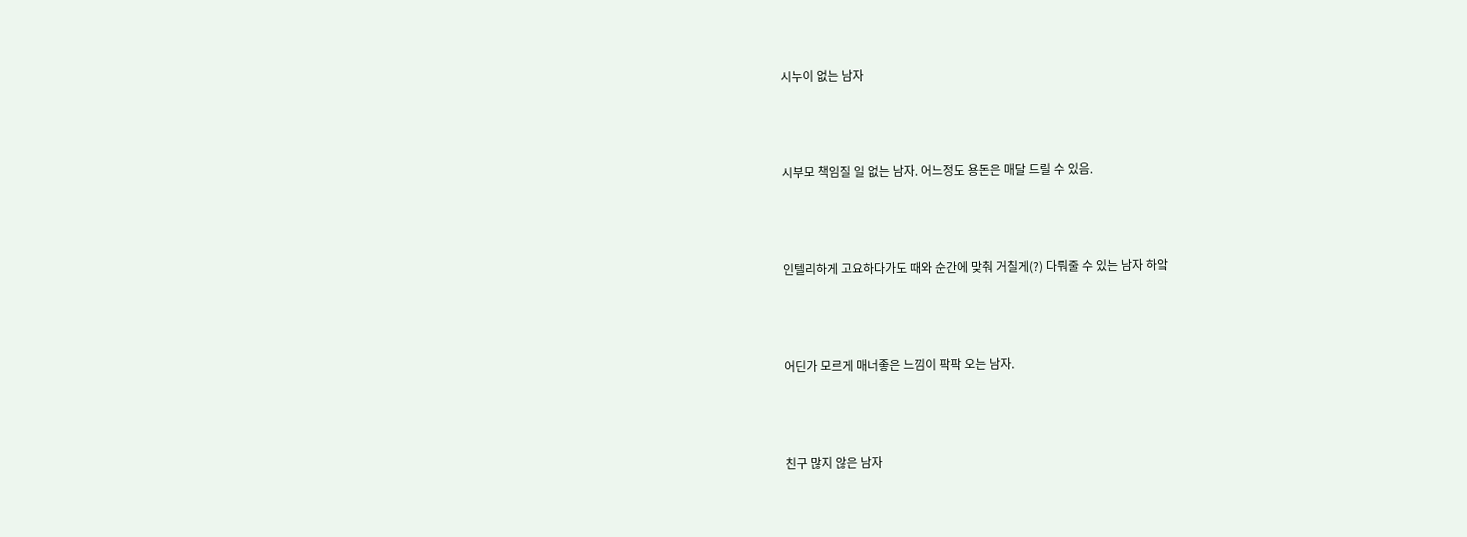시누이 없는 남자



시부모 책임질 일 없는 남자. 어느정도 용돈은 매달 드릴 수 있음.



인텔리하게 고요하다가도 때와 순간에 맞춰 거칠게(?) 다뤄줄 수 있는 남자 하앜



어딘가 모르게 매너좋은 느낌이 팍팍 오는 남자.



친구 많지 않은 남자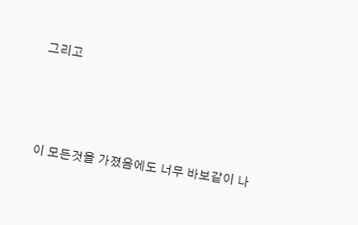그리고



이 모든것을 가졌음에도 너무 바보같이 나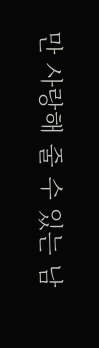만 사랑해 줄 수 있는 남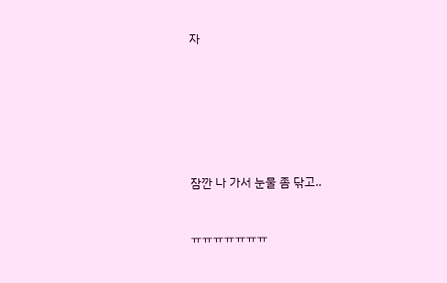자









잠깐 나 가서 눈물 좀 닦고..



ㅠㅠㅠㅠㅠㅠㅠ